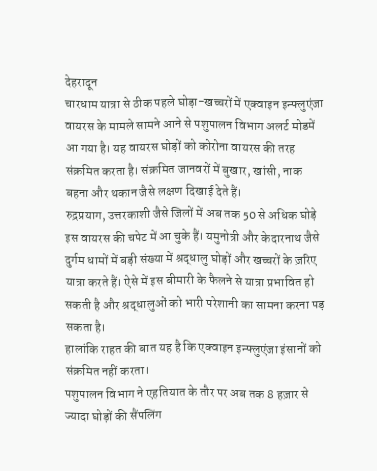देहरादून
चारधाम यात्रा से ठीक पहले घोड़ा-खच्चरों में एक्वाइन इन्फ्लुएंजा वायरस के मामले सामने आने से पशुपालन विभाग अलर्ट मोडमें आ गया है। यह वायरस घोड़ों को कोरोना वायरस की तरह संक्रमित करता है। संक्रमित जानवरों में बुखार, खांसी, नाक बहना और थकान जैसे लक्षण दिखाई देते हैं।
रुद्रप्रयाग, उत्तरकाशी जैसे जिलों में अब तक 50 से अधिक घोड़े इस वायरस की चपेट में आ चुके हैं। यमुनोत्री और केदारनाथ जैसे दुर्गम धामों में बड़ी संख्या में श्रद्धालु घोड़ों और खच्चरों के ज़रिए यात्रा करते हैं। ऐसे में इस बीमारी के फैलने से यात्रा प्रभावित हो सकती है और श्रद्धालुओं को भारी परेशानी का सामना करना पड़ सकता है।
हालांकि राहत की बात यह है कि एक्वाइन इन्फ्लुएंजा इंसानों को संक्रमित नहीं करता।
पशुपालन विभाग ने एहतियात के तौर पर अब तक 8 हज़ार से ज्यादा घोड़ों की सैंपलिंग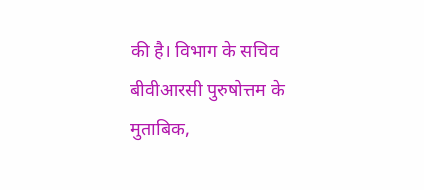की है। विभाग के सचिव बीवीआरसी पुरुषोत्तम के मुताबिक,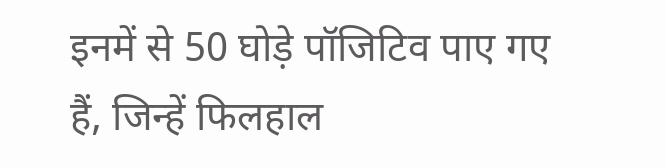इनमें से 50 घोड़े पॉजिटिव पाए गए हैं, जिन्हें फिलहाल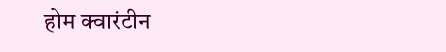होम क्वारंटीन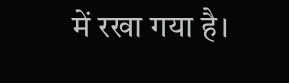में रखा गया है।